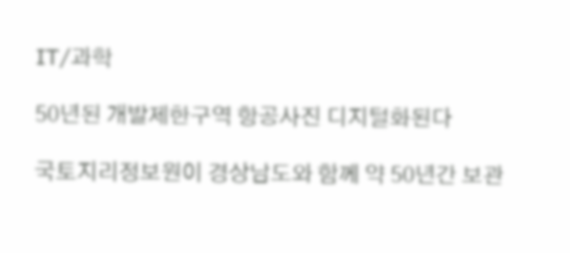IT/과학

50년된 개발제한구역 항공사진 디지털화된다

국토지리정보원이 경상남도와 함께 약 50년간 보관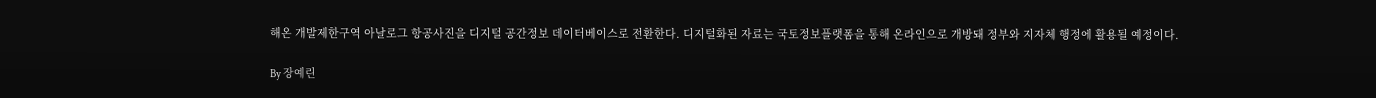해온 개발제한구역 아날로그 항공사진을 디지털 공간정보 데이터베이스로 전환한다. 디지털화된 자료는 국토정보플랫폼을 통해 온라인으로 개방돼 정부와 지자체 행정에 활용될 예정이다.

By 장예린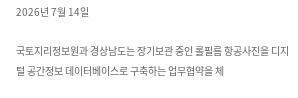2026년 7월 14일

국토지리정보원과 경상남도는 장기보관 중인 롤필름 항공사진을 디지털 공간정보 데이터베이스로 구축하는 업무협약을 체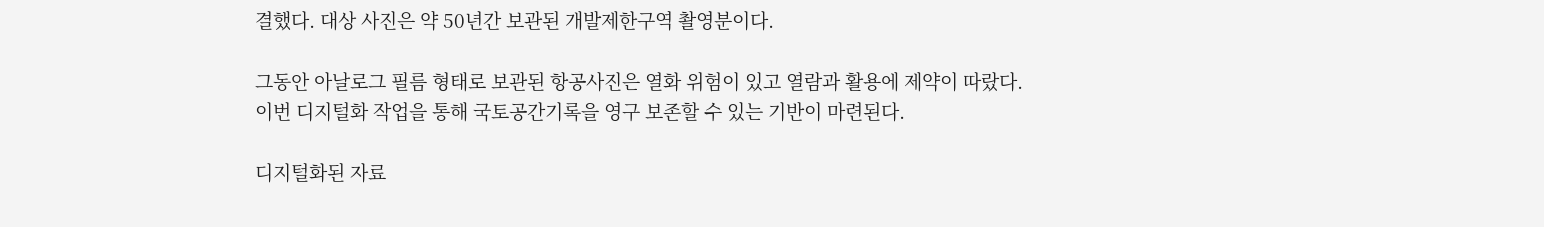결했다. 대상 사진은 약 50년간 보관된 개발제한구역 촬영분이다.

그동안 아날로그 필름 형태로 보관된 항공사진은 열화 위험이 있고 열람과 활용에 제약이 따랐다. 이번 디지털화 작업을 통해 국토공간기록을 영구 보존할 수 있는 기반이 마련된다.

디지털화된 자료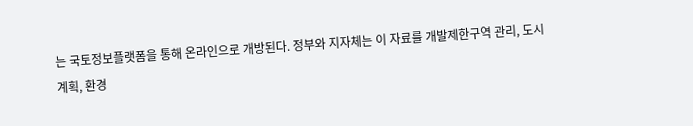는 국토정보플랫폼을 통해 온라인으로 개방된다. 정부와 지자체는 이 자료를 개발제한구역 관리, 도시계획, 환경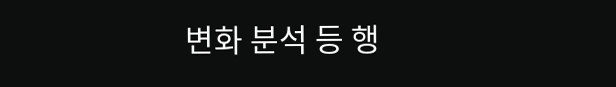변화 분석 등 행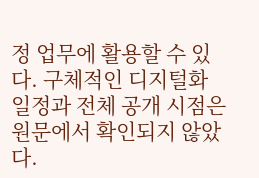정 업무에 활용할 수 있다. 구체적인 디지털화 일정과 전체 공개 시점은 원문에서 확인되지 않았다.